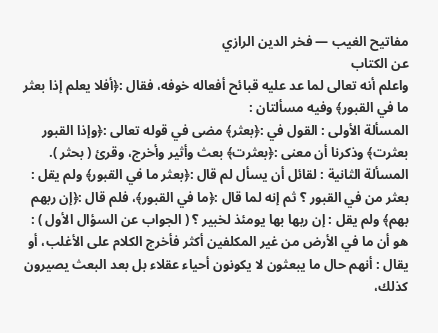مفاتيح الغيب — فخر الدين الرازي
عن الكتاب
واعلم أنه تعالى لما عد عليه قبائح أفعاله خوفه، فقال :﴿أفلا يعلم إذا بعثر ما في القبور﴾ وفيه مسألتان :
المسألة الأولى : القول في :﴿بعثر﴾ مضى في قوله تعالى :﴿وإذا القبور بعثرت﴾ وذكرنا أن معنى :﴿بعثرت﴾ بعث وأثير وأخرج، وقرئ ( بحثر ).
المسألة الثانية : لقائل أن يسأل لم قال :﴿بعثر ما في القبور﴾ ولم يقل : بعثر من في القبور ؟ ثم إنه لما قال :﴿ما في القبور﴾، فلم قال :﴿إن ربهم بهم﴾ ولم يقل : إن ربها بها يومئذ لخبير ؟ ( الجواب عن السؤال الأول ) : هو أن ما في الأرض من غير المكلفين أكثر فأخرج الكلام على الأغلب، أو يقال : أنهم حال ما يبعثون لا يكونون أحياء عقلاء بل بعد البعث يصيرون كذلك،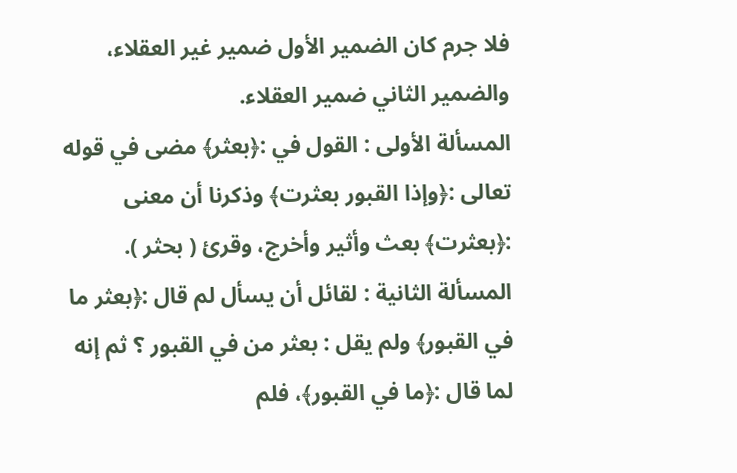فلا جرم كان الضمير الأول ضمير غير العقلاء، والضمير الثاني ضمير العقلاء.
المسألة الأولى : القول في :﴿بعثر﴾ مضى في قوله تعالى :﴿وإذا القبور بعثرت﴾ وذكرنا أن معنى :﴿بعثرت﴾ بعث وأثير وأخرج، وقرئ ( بحثر ).
المسألة الثانية : لقائل أن يسأل لم قال :﴿بعثر ما في القبور﴾ ولم يقل : بعثر من في القبور ؟ ثم إنه لما قال :﴿ما في القبور﴾، فلم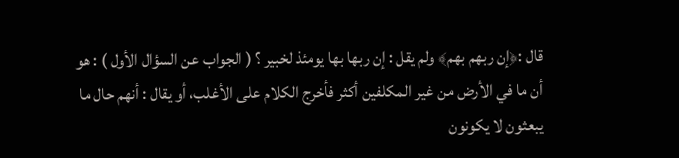قال :﴿إن ربهم بهم﴾ ولم يقل : إن ربها بها يومئذ لخبير ؟ ( الجواب عن السؤال الأول ) : هو أن ما في الأرض من غير المكلفين أكثر فأخرج الكلام على الأغلب، أو يقال : أنهم حال ما يبعثون لا يكونون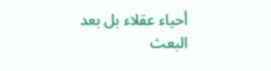أحياء عقلاء بل بعد البعث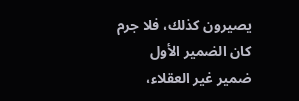يصيرون كذلك، فلا جرم كان الضمير الأول ضمير غير العقلاء،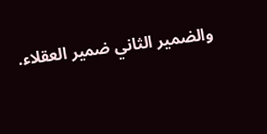والضمير الثاني ضمير العقلاء.